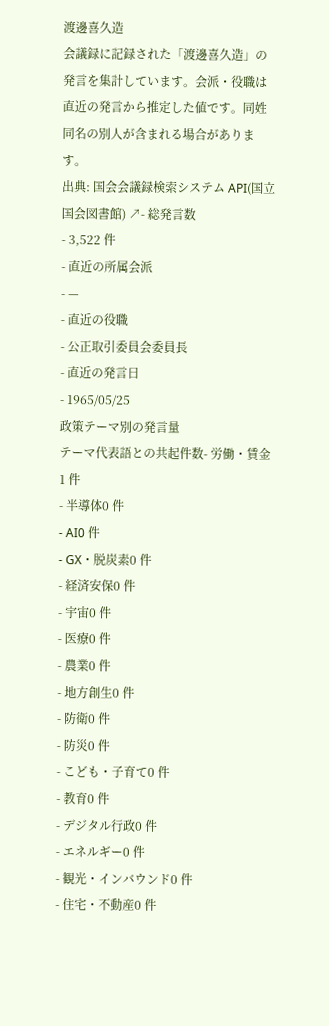渡邊喜久造
会議録に記録された「渡邊喜久造」の発言を集計しています。会派・役職は直近の発言から推定した値です。同姓同名の別人が含まれる場合があります。
出典: 国会会議録検索システム API(国立国会図書館) ↗- 総発言数
- 3,522 件
- 直近の所属会派
- —
- 直近の役職
- 公正取引委員会委員長
- 直近の発言日
- 1965/05/25
政策テーマ別の発言量
テーマ代表語との共起件数- 労働・賃金1 件
- 半導体0 件
- AI0 件
- GX・脱炭素0 件
- 経済安保0 件
- 宇宙0 件
- 医療0 件
- 農業0 件
- 地方創生0 件
- 防衛0 件
- 防災0 件
- こども・子育て0 件
- 教育0 件
- デジタル行政0 件
- エネルギー0 件
- 観光・インバウンド0 件
- 住宅・不動産0 件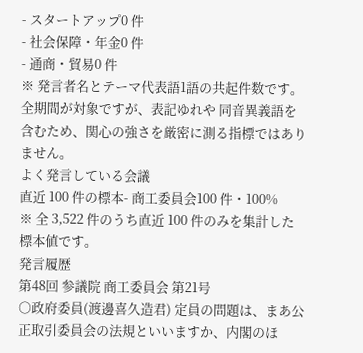- スタートアップ0 件
- 社会保障・年金0 件
- 通商・貿易0 件
※ 発言者名とテーマ代表語1語の共起件数です。全期間が対象ですが、表記ゆれや 同音異義語を含むため、関心の強さを厳密に測る指標ではありません。
よく発言している会議
直近 100 件の標本- 商工委員会100 件・100%
※ 全 3,522 件のうち直近 100 件のみを集計した標本値です。
発言履歴
第48回 参議院 商工委員会 第21号
○政府委員(渡邊喜久造君) 定員の問題は、まあ公正取引委員会の法規といいますか、内閣のほ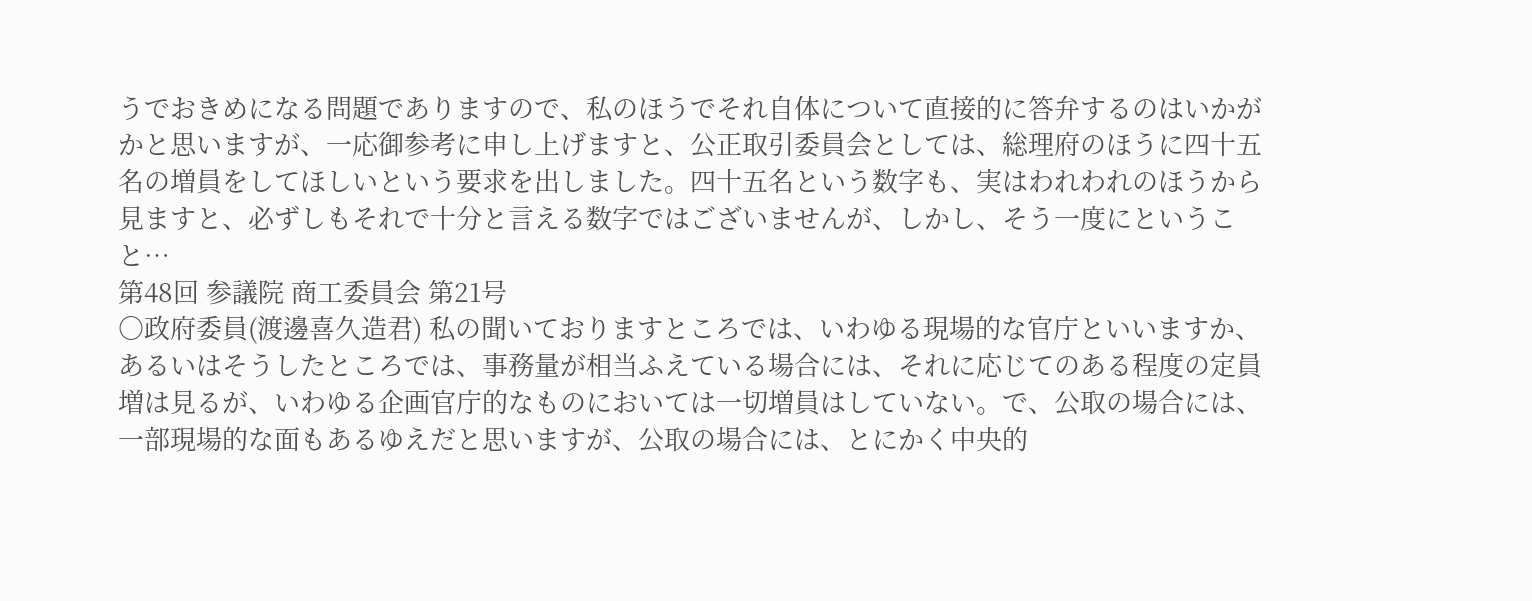うでおきめになる問題でありますので、私のほうでそれ自体について直接的に答弁するのはいかがかと思いますが、一応御参考に申し上げますと、公正取引委員会としては、総理府のほうに四十五名の増員をしてほしいという要求を出しました。四十五名という数字も、実はわれわれのほうから見ますと、必ずしもそれで十分と言える数字ではございませんが、しかし、そう一度にということ…
第48回 参議院 商工委員会 第21号
○政府委員(渡邊喜久造君) 私の聞いておりますところでは、いわゆる現場的な官庁といいますか、あるいはそうしたところでは、事務量が相当ふえている場合には、それに応じてのある程度の定員増は見るが、いわゆる企画官庁的なものにおいては一切増員はしていない。で、公取の場合には、一部現場的な面もあるゆえだと思いますが、公取の場合には、とにかく中央的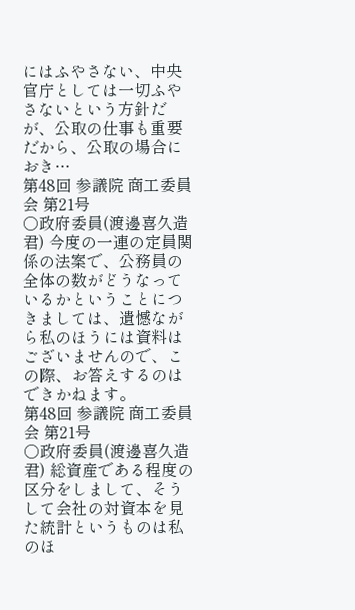にはふやさない、中央官庁としては一切ふやさないという方針だが、公取の仕事も重要だから、公取の場合におき…
第48回 参議院 商工委員会 第21号
○政府委員(渡邊喜久造君) 今度の一連の定員関係の法案で、公務員の全体の数がどうなっているかということにつきましては、遺憾ながら私のほうには資料はございませんので、この際、お答えするのはできかねます。
第48回 参議院 商工委員会 第21号
○政府委員(渡邊喜久造君) 総資産である程度の区分をしまして、そうして会社の対資本を見た統計というものは私のほ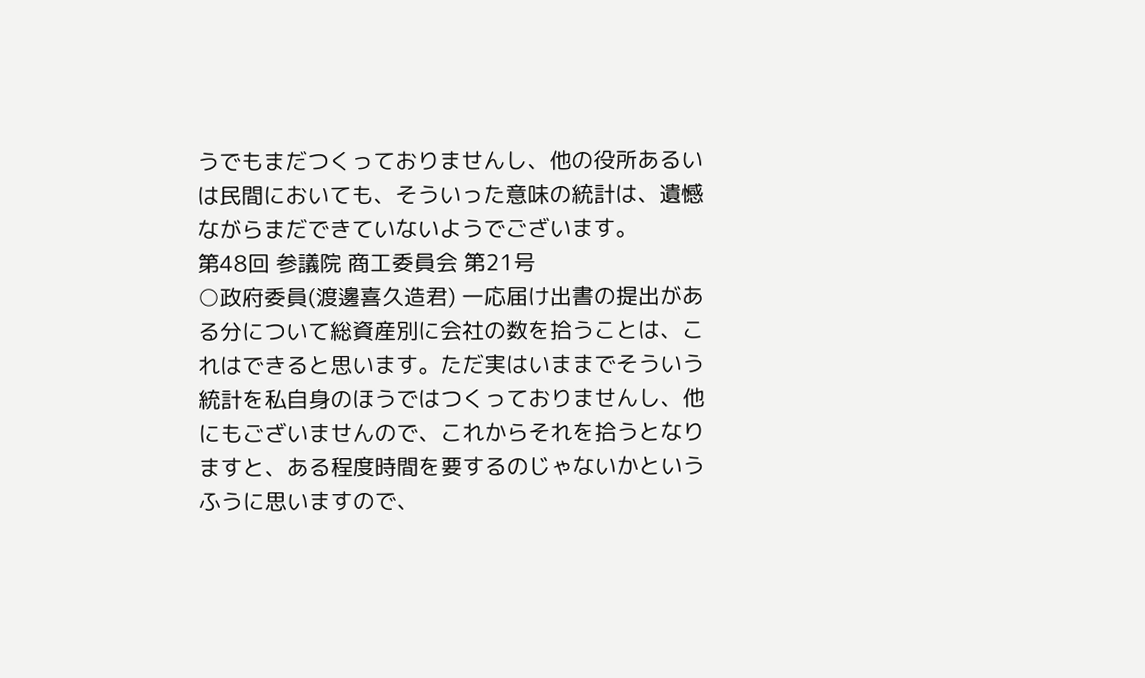うでもまだつくっておりませんし、他の役所あるいは民間においても、そういった意味の統計は、遺憾ながらまだできていないようでございます。
第48回 参議院 商工委員会 第21号
○政府委員(渡邊喜久造君) 一応届け出書の提出がある分について総資産別に会社の数を拾うことは、これはできると思います。ただ実はいままでそういう統計を私自身のほうではつくっておりませんし、他にもございませんので、これからそれを拾うとなりますと、ある程度時間を要するのじゃないかというふうに思いますので、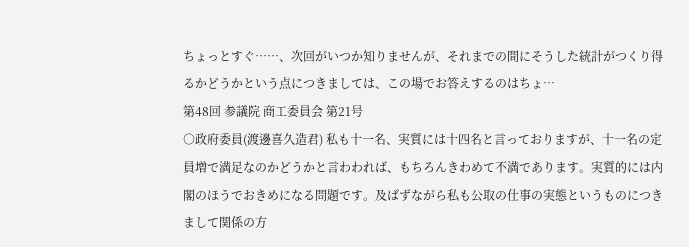ちょっとすぐ……、次回がいつか知りませんが、それまでの間にそうした統計がつくり得るかどうかという点につきましては、この場でお答えするのはちょ…
第48回 参議院 商工委員会 第21号
○政府委員(渡邊喜久造君) 私も十一名、実質には十四名と言っておりますが、十一名の定員増で満足なのかどうかと言わわれば、もちろんきわめて不満であります。実質的には内閣のほうでおきめになる問題です。及ばずながら私も公取の仕事の実態というものにつきまして関係の方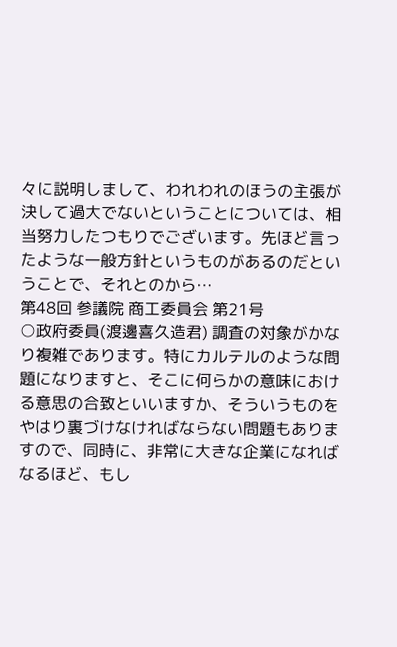々に説明しまして、われわれのほうの主張が決して過大でないということについては、相当努力したつもりでございます。先ほど言ったような一般方針というものがあるのだということで、それとのから…
第48回 参議院 商工委員会 第21号
○政府委員(渡邊喜久造君) 調査の対象がかなり複雑であります。特にカルテルのような問題になりますと、そこに何らかの意味における意思の合致といいますか、そういうものをやはり裏づけなければならない問題もありますので、同時に、非常に大きな企業になればなるほど、もし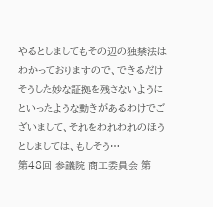やるとしましてもその辺の独禁法はわかっておりますので、できるだけそうした妙な証拠を残さないようにといったような動きがあるわけでございまして、それをわれわれのほうとしましては、もしそう…
第48回 参議院 商工委員会 第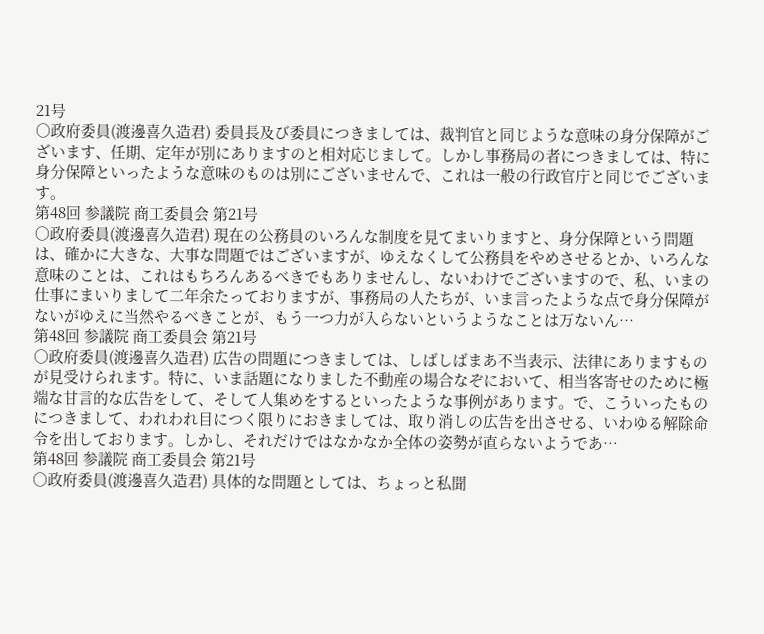21号
○政府委員(渡邊喜久造君) 委員長及び委員につきましては、裁判官と同じような意味の身分保障がございます、任期、定年が別にありますのと相対応じまして。しかし事務局の者につきましては、特に身分保障といったような意味のものは別にございませんで、これは一般の行政官庁と同じでございます。
第48回 参議院 商工委員会 第21号
○政府委員(渡邊喜久造君) 現在の公務員のいろんな制度を見てまいりますと、身分保障という問題は、確かに大きな、大事な問題ではございますが、ゆえなくして公務員をやめさせるとか、いろんな意味のことは、これはもちろんあるべきでもありませんし、ないわけでございますので、私、いまの仕事にまいりまして二年余たっておりますが、事務局の人たちが、いま言ったような点で身分保障がないがゆえに当然やるべきことが、もう一つ力が入らないというようなことは万ないん…
第48回 参議院 商工委員会 第21号
○政府委員(渡邊喜久造君) 広告の問題につきましては、しばしばまあ不当表示、法律にありますものが見受けられます。特に、いま話題になりました不動産の場合なぞにおいて、相当客寄せのために極端な甘言的な広告をして、そして人集めをするといったような事例があります。で、こういったものにつきまして、われわれ目につく限りにおきましては、取り消しの広告を出させる、いわゆる解除命令を出しております。しかし、それだけではなかなか全体の姿勢が直らないようであ…
第48回 参議院 商工委員会 第21号
○政府委員(渡邊喜久造君) 具体的な問題としては、ちょっと私聞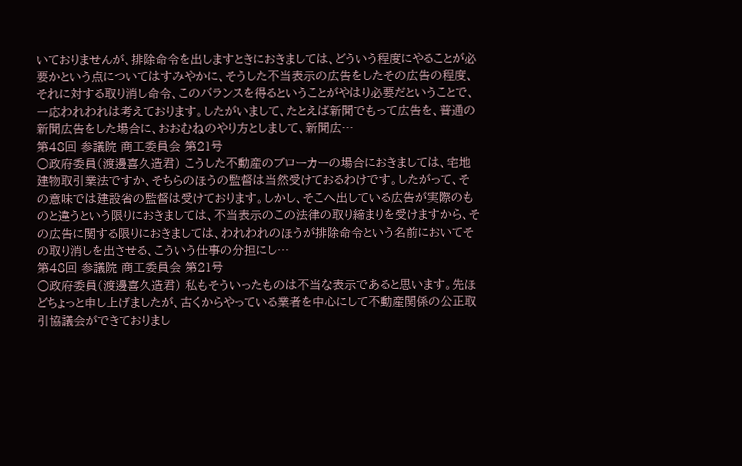いておりませんが、排除命令を出しますときにおきましては、どういう程度にやることが必要かという点についてはすみやかに、そうした不当表示の広告をしたその広告の程度、それに対する取り消し命令、このバランスを得るということがやはり必要だということで、一応われわれは考えております。したがいまして、たとえば新聞でもって広告を、普通の新聞広告をした場合に、おおむねのやり方としまして、新聞広…
第48回 参議院 商工委員会 第21号
○政府委員(渡邊喜久造君) こうした不動産のブローカーの場合におきましては、宅地建物取引業法ですか、そちらのほうの監督は当然受けておるわけです。したがって、その意味では建設省の監督は受けております。しかし、そこへ出している広告が実際のものと違うという限りにおきましては、不当表示のこの法律の取り締まりを受けますから、その広告に関する限りにおきましては、われわれのほうが排除命令という名前においてその取り消しを出させる、こういう仕事の分担にし…
第48回 参議院 商工委員会 第21号
○政府委員(渡邊喜久造君) 私もそういったものは不当な表示であると思います。先ほどちょっと申し上げましたが、古くからやっている業者を中心にして不動産関係の公正取引協議会ができておりまし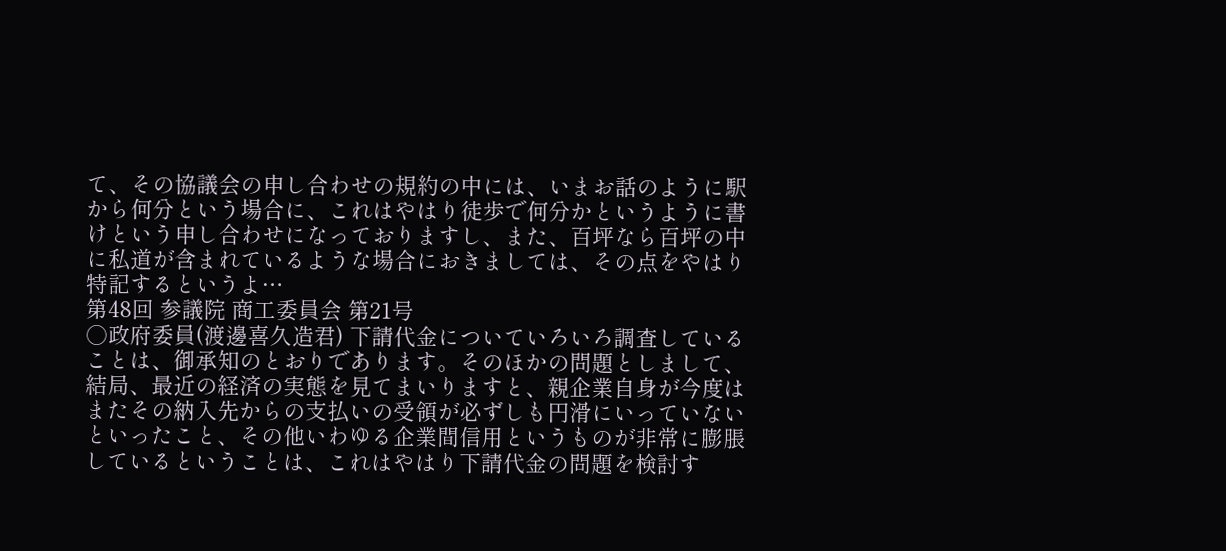て、その協議会の申し合わせの規約の中には、いまお話のように駅から何分という場合に、これはやはり徒歩で何分かというように書けという申し合わせになっておりますし、また、百坪なら百坪の中に私道が含まれているような場合におきましては、その点をやはり特記するというよ…
第48回 参議院 商工委員会 第21号
○政府委員(渡邊喜久造君) 下請代金についていろいろ調査していることは、御承知のとおりであります。そのほかの問題としまして、結局、最近の経済の実態を見てまいりますと、親企業自身が今度はまたその納入先からの支払いの受領が必ずしも円滑にいっていないといったこと、その他いわゆる企業間信用というものが非常に膨脹しているということは、これはやはり下請代金の問題を検討す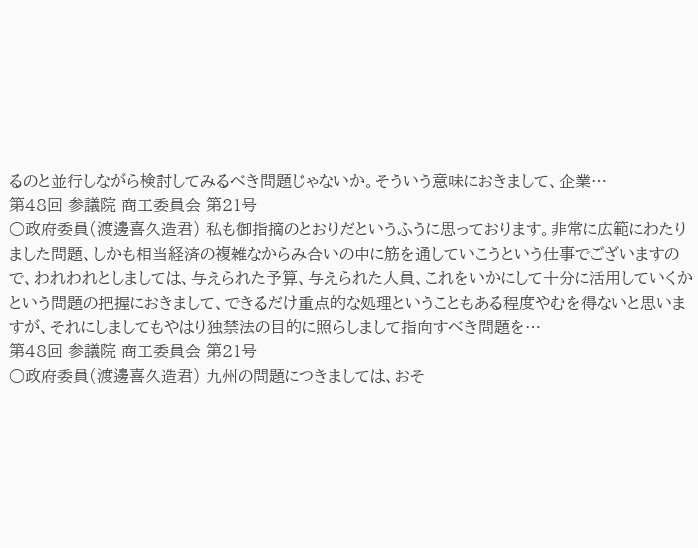るのと並行しながら検討してみるべき問題じゃないか。そういう意味におきまして、企業…
第48回 参議院 商工委員会 第21号
○政府委員(渡邊喜久造君) 私も御指摘のとおりだというふうに思っております。非常に広範にわたりました問題、しかも相当経済の複雑なからみ合いの中に筋を通していこうという仕事でございますので、われわれとしましては、与えられた予算、与えられた人員、これをいかにして十分に活用していくかという問題の把握におきまして、できるだけ重点的な処理ということもある程度やむを得ないと思いますが、それにしましてもやはり独禁法の目的に照らしまして指向すべき問題を…
第48回 参議院 商工委員会 第21号
○政府委員(渡邊喜久造君) 九州の問題につきましては、おそ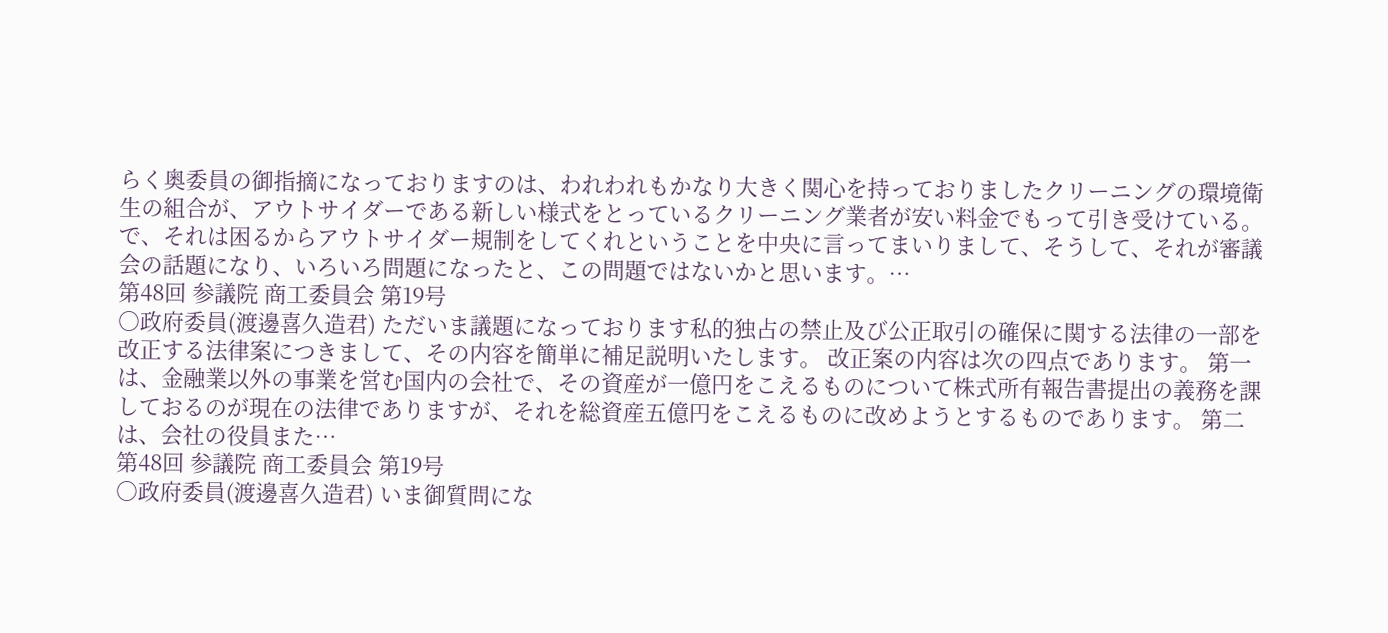らく奥委員の御指摘になっておりますのは、われわれもかなり大きく関心を持っておりましたクリーニングの環境衛生の組合が、アウトサイダーである新しい様式をとっているクリーニング業者が安い料金でもって引き受けている。で、それは困るからアウトサイダー規制をしてくれということを中央に言ってまいりまして、そうして、それが審議会の話題になり、いろいろ問題になったと、この問題ではないかと思います。…
第48回 参議院 商工委員会 第19号
○政府委員(渡邊喜久造君) ただいま議題になっております私的独占の禁止及び公正取引の確保に関する法律の一部を改正する法律案につきまして、その内容を簡単に補足説明いたします。 改正案の内容は次の四点であります。 第一は、金融業以外の事業を営む国内の会社で、その資産が一億円をこえるものについて株式所有報告書提出の義務を課しておるのが現在の法律でありますが、それを総資産五億円をこえるものに改めようとするものであります。 第二は、会社の役員また…
第48回 参議院 商工委員会 第19号
○政府委員(渡邊喜久造君) いま御質問にな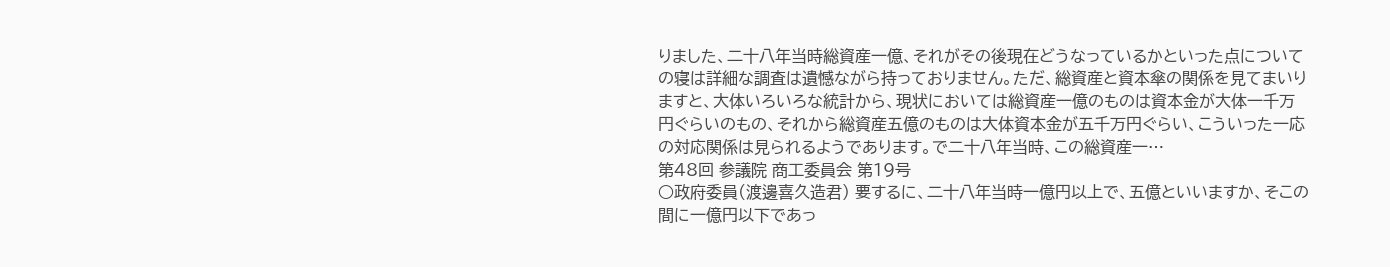りました、二十八年当時総資産一億、それがその後現在どうなっているかといった点についての寝は詳細な調査は遺憾ながら持っておりません。ただ、総資産と資本傘の関係を見てまいりますと、大体いろいろな統計から、現状においては総資産一億のものは資本金が大体一千万円ぐらいのもの、それから総資産五億のものは大体資本金が五千万円ぐらい、こういった一応の対応関係は見られるようであります。で二十八年当時、この総資産一…
第48回 参議院 商工委員会 第19号
○政府委員(渡邊喜久造君) 要するに、二十八年当時一億円以上で、五億といいますか、そこの間に一億円以下であっ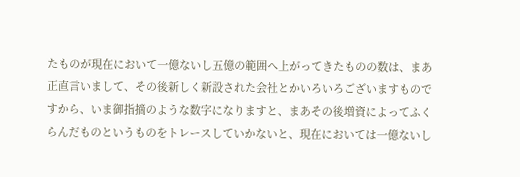たものが現在において一億ないし五億の範囲へ上がってきたものの数は、まあ正直言いまして、その後新しく新設された会社とかいろいろございますものですから、いま御指摘のような数字になりますと、まあその後増資によってふくらんだものというものをトレースしていかないと、現在においては一億ないし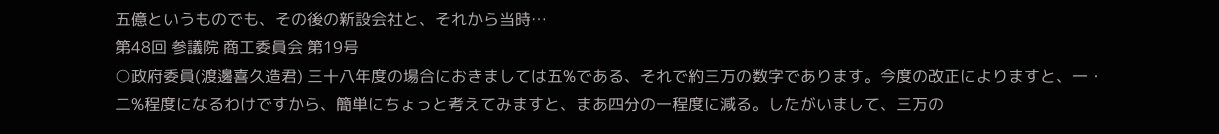五億というものでも、その後の新設会社と、それから当時…
第48回 参議院 商工委員会 第19号
○政府委員(渡邊喜久造君) 三十八年度の場合におきましては五%である、それで約三万の数字であります。今度の改正によりますと、一・二%程度になるわけですから、簡単にちょっと考えてみますと、まあ四分の一程度に減る。したがいまして、三万の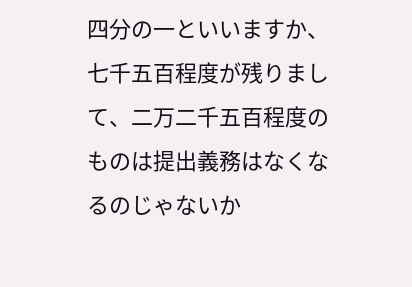四分の一といいますか、七千五百程度が残りまして、二万二千五百程度のものは提出義務はなくなるのじゃないか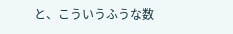と、こういうふうな数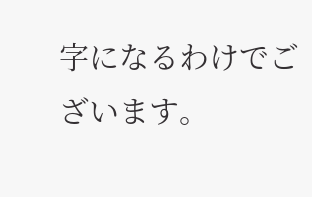字になるわけでございます。